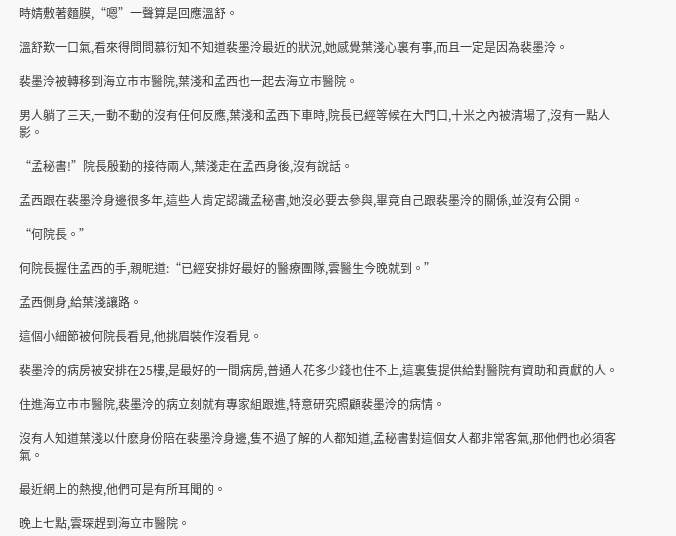時婧敷著麵膜,“嗯”一聲算是回應溫舒。

溫舒歎一口氣,看來得問問慕衍知不知道裴墨泠最近的狀況,她感覺葉淺心裏有事,而且一定是因為裴墨泠。

裴墨泠被轉移到海立市市醫院,葉淺和孟西也一起去海立市醫院。

男人躺了三天,一動不動的沒有任何反應,葉淺和孟西下車時,院長已經等候在大門口,十米之內被清場了,沒有一點人影。

“孟秘書!”院長殷勤的接待兩人,葉淺走在孟西身後,沒有說話。

孟西跟在裴墨泠身邊很多年,這些人肯定認識孟秘書,她沒必要去參與,畢竟自己跟裴墨泠的關係,並沒有公開。

“何院長。”

何院長握住孟西的手,親昵道:“已經安排好最好的醫療團隊,雲醫生今晚就到。”

孟西側身,給葉淺讓路。

這個小細節被何院長看見,他挑眉裝作沒看見。

裴墨泠的病房被安排在25樓,是最好的一間病房,普通人花多少錢也住不上,這裏隻提供給對醫院有資助和貢獻的人。

住進海立市市醫院,裴墨泠的病立刻就有專家組跟進,特意研究照顧裴墨泠的病情。

沒有人知道葉淺以什麽身份陪在裴墨泠身邊,隻不過了解的人都知道,孟秘書對這個女人都非常客氣,那他們也必須客氣。

最近網上的熱搜,他們可是有所耳聞的。

晚上七點,雲琛趕到海立市醫院。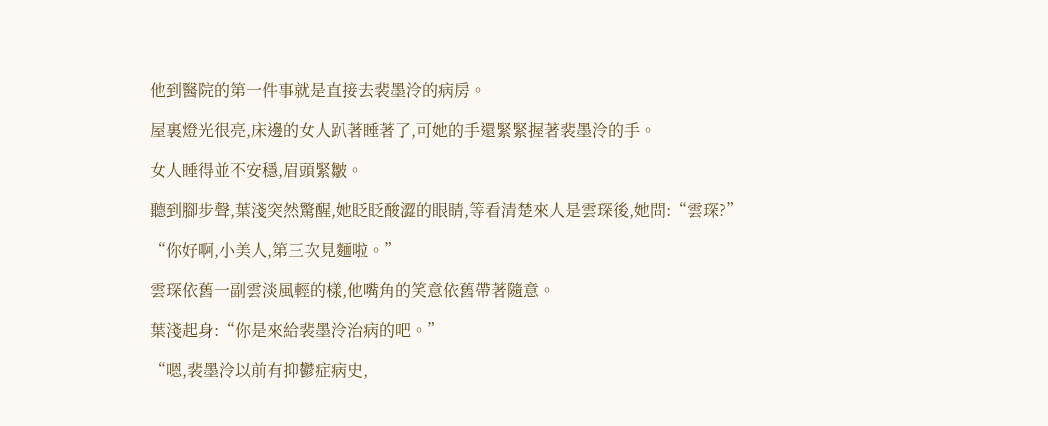他到醫院的第一件事就是直接去裴墨泠的病房。

屋裏燈光很亮,床邊的女人趴著睡著了,可她的手還緊緊握著裴墨泠的手。

女人睡得並不安穩,眉頭緊皺。

聽到腳步聲,葉淺突然驚醒,她眨眨酸澀的眼睛,等看清楚來人是雲琛後,她問:“雲琛?”

“你好啊,小美人,第三次見麵啦。”

雲琛依舊一副雲淡風輕的樣,他嘴角的笑意依舊帶著隨意。

葉淺起身:“你是來給裴墨泠治病的吧。”

“嗯,裴墨泠以前有抑鬱症病史,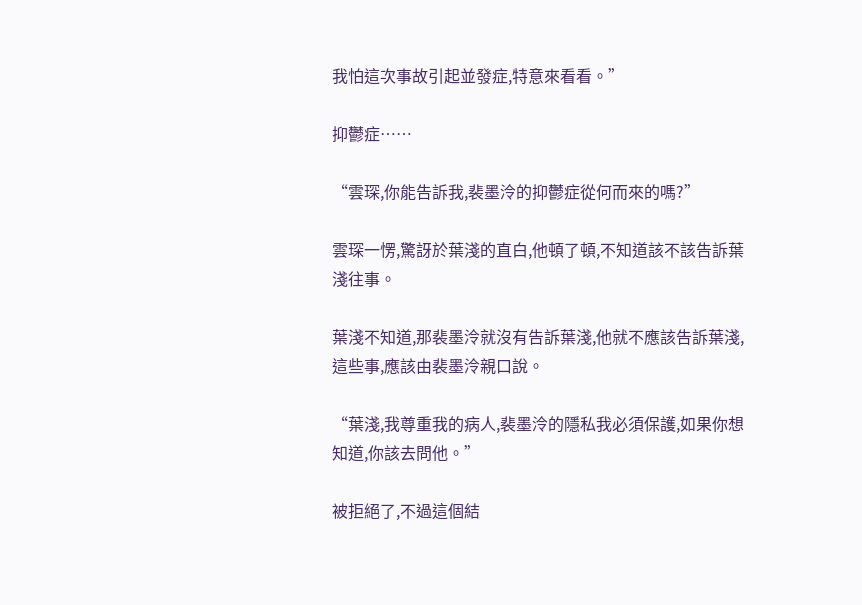我怕這次事故引起並發症,特意來看看。”

抑鬱症……

“雲琛,你能告訴我,裴墨泠的抑鬱症從何而來的嗎?”

雲琛一愣,驚訝於葉淺的直白,他頓了頓,不知道該不該告訴葉淺往事。

葉淺不知道,那裴墨泠就沒有告訴葉淺,他就不應該告訴葉淺,這些事,應該由裴墨泠親口說。

“葉淺,我尊重我的病人,裴墨泠的隱私我必須保護,如果你想知道,你該去問他。”

被拒絕了,不過這個結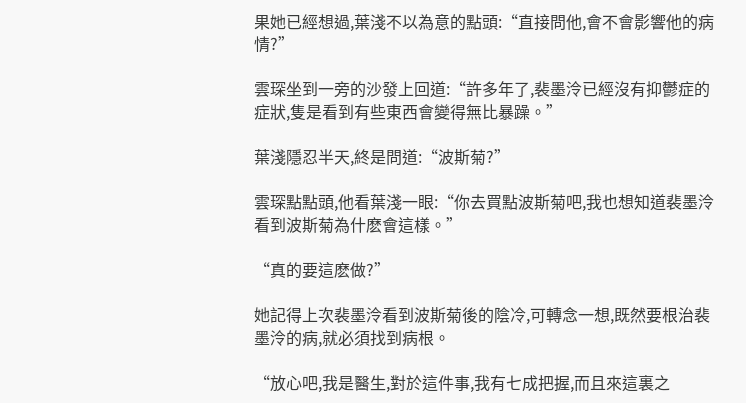果她已經想過,葉淺不以為意的點頭:“直接問他,會不會影響他的病情?”

雲琛坐到一旁的沙發上回道:“許多年了,裴墨泠已經沒有抑鬱症的症狀,隻是看到有些東西會變得無比暴躁。”

葉淺隱忍半天,終是問道:“波斯菊?”

雲琛點點頭,他看葉淺一眼:“你去買點波斯菊吧,我也想知道裴墨泠看到波斯菊為什麽會這樣。”

“真的要這麽做?”

她記得上次裴墨泠看到波斯菊後的陰冷,可轉念一想,既然要根治裴墨泠的病,就必須找到病根。

“放心吧,我是醫生,對於這件事,我有七成把握,而且來這裏之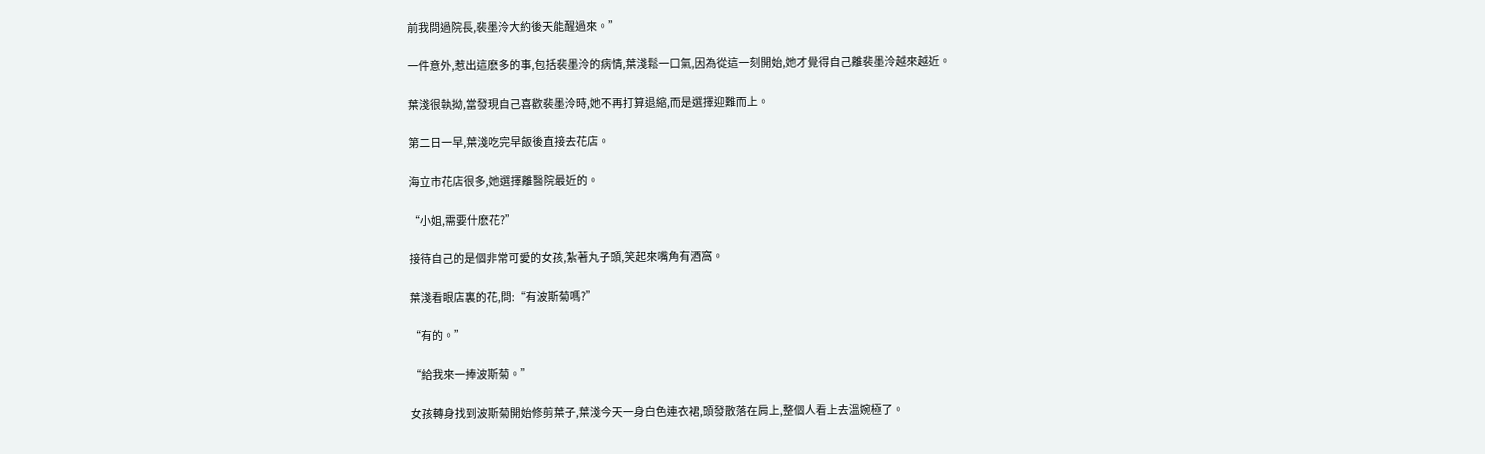前我問過院長,裴墨泠大約後天能醒過來。”

一件意外,惹出這麽多的事,包括裴墨泠的病情,葉淺鬆一口氣,因為從這一刻開始,她才覺得自己離裴墨泠越來越近。

葉淺很執拗,當發現自己喜歡裴墨泠時,她不再打算退縮,而是選擇迎難而上。

第二日一早,葉淺吃完早飯後直接去花店。

海立市花店很多,她選擇離醫院最近的。

“小姐,需要什麽花?”

接待自己的是個非常可愛的女孩,紮著丸子頭,笑起來嘴角有酒窩。

葉淺看眼店裏的花,問:“有波斯菊嗎?”

“有的。”

“給我來一捧波斯菊。”

女孩轉身找到波斯菊開始修剪葉子,葉淺今天一身白色連衣裙,頭發散落在肩上,整個人看上去溫婉極了。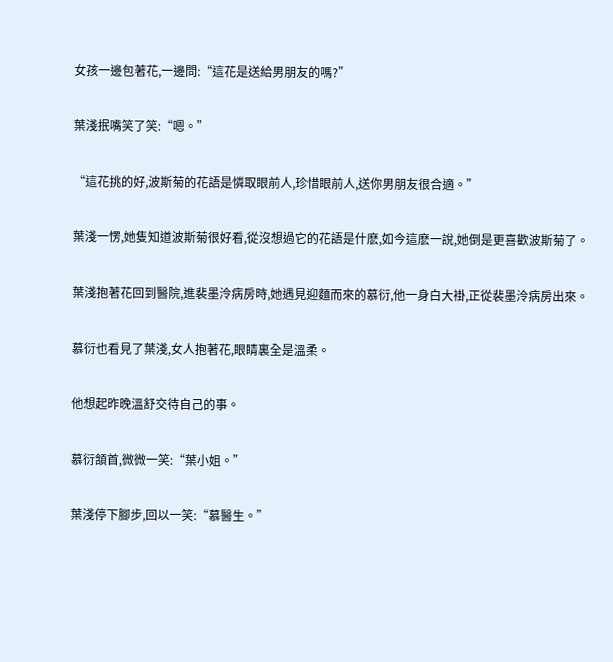女孩一邊包著花,一邊問:“這花是送給男朋友的嗎?”

葉淺抿嘴笑了笑:“嗯。”

“這花挑的好,波斯菊的花語是憐取眼前人,珍惜眼前人,送你男朋友很合適。”

葉淺一愣,她隻知道波斯菊很好看,從沒想過它的花語是什麽,如今這麽一說,她倒是更喜歡波斯菊了。

葉淺抱著花回到醫院,進裴墨泠病房時,她遇見迎麵而來的慕衍,他一身白大褂,正從裴墨泠病房出來。

慕衍也看見了葉淺,女人抱著花,眼睛裏全是溫柔。

他想起昨晚溫舒交待自己的事。

慕衍頷首,微微一笑:“葉小姐。”

葉淺停下腳步,回以一笑:“慕醫生。”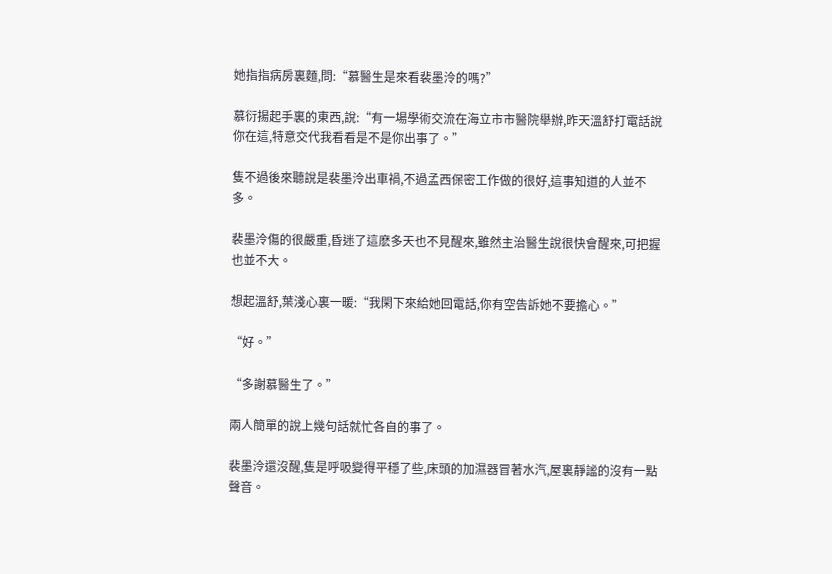她指指病房裏麵,問:“慕醫生是來看裴墨泠的嗎?”

慕衍揚起手裏的東西,說:“有一場學術交流在海立市市醫院舉辦,昨天溫舒打電話說你在這,特意交代我看看是不是你出事了。”

隻不過後來聽說是裴墨泠出車禍,不過孟西保密工作做的很好,這事知道的人並不多。

裴墨泠傷的很嚴重,昏迷了這麽多天也不見醒來,雖然主治醫生說很快會醒來,可把握也並不大。

想起溫舒,葉淺心裏一暖:“我閑下來給她回電話,你有空告訴她不要擔心。”

“好。”

“多謝慕醫生了。”

兩人簡單的說上幾句話就忙各自的事了。

裴墨泠還沒醒,隻是呼吸變得平穩了些,床頭的加濕器冒著水汽,屋裏靜謐的沒有一點聲音。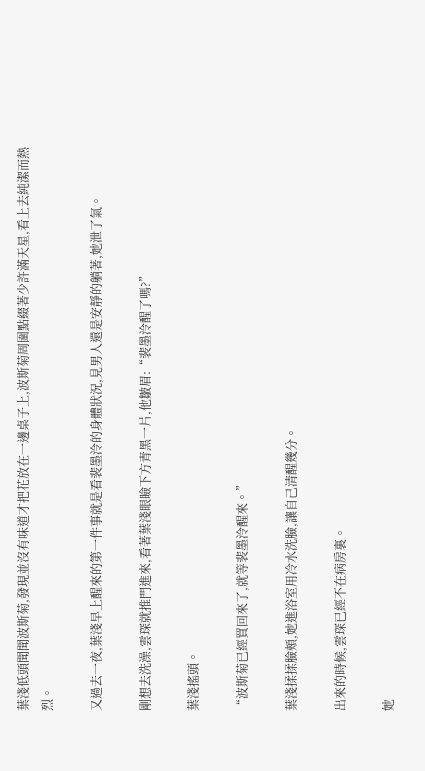葉淺低頭聞聞波斯菊,發現並沒有味道才把花放在一邊桌子上,波斯菊周圍點綴著少許滿天星,看上去純潔而熱烈。

又過去一夜,葉淺早上醒來的第一件事就是看裴墨泠的身體狀況,見男人還是安靜的躺著,她泄了氣。

剛想去洗澡,雲琛就推門進來,看著葉淺眼瞼下方青黑一片,他皺眉:“裴墨泠醒了嗎?”

葉淺搖頭。

“波斯菊已經買回來了,就等裴墨泠醒來。”

葉淺揉揉臉頰,她進浴室用冷水洗臉,讓自己清醒幾分。

出來的時候,雲琛已經不在病房裏。

她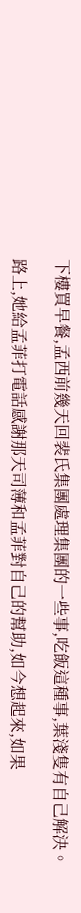下樓買早餐,孟西前幾天回裴氏集團處理集團的一些事,吃飯這種事,葉淺隻有自己解決。

路上,她給孟菲打電話感謝那天司薄和孟菲對自己的幫助,如今想起來,如果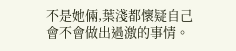不是她倆,葉淺都懷疑自己會不會做出過激的事情。